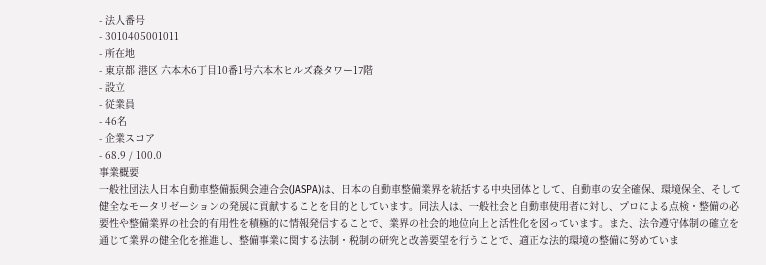- 法人番号
- 3010405001011
- 所在地
- 東京都 港区 六本木6丁目10番1号六本木ヒルズ森タワー17階
- 設立
- 従業員
- 46名
- 企業スコア
- 68.9 / 100.0
事業概要
一般社団法人日本自動車整備振興会連合会(JASPA)は、日本の自動車整備業界を統括する中央団体として、自動車の安全確保、環境保全、そして健全なモータリゼーションの発展に貢献することを目的としています。同法人は、一般社会と自動車使用者に対し、プロによる点検・整備の必要性や整備業界の社会的有用性を積極的に情報発信することで、業界の社会的地位向上と活性化を図っています。また、法令遵守体制の確立を通じて業界の健全化を推進し、整備事業に関する法制・税制の研究と改善要望を行うことで、適正な法的環境の整備に努めていま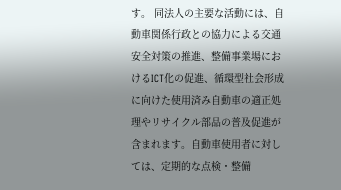す。 同法人の主要な活動には、自動車関係行政との協力による交通安全対策の推進、整備事業場におけるICT化の促進、循環型社会形成に向けた使用済み自動車の適正処理やリサイクル部品の普及促進が含まれます。自動車使用者に対しては、定期的な点検・整備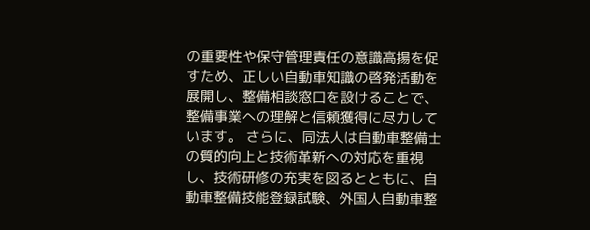の重要性や保守管理責任の意識高揚を促すため、正しい自動車知識の啓発活動を展開し、整備相談窓口を設けることで、整備事業への理解と信頼獲得に尽力しています。 さらに、同法人は自動車整備士の質的向上と技術革新への対応を重視し、技術研修の充実を図るとともに、自動車整備技能登録試験、外国人自動車整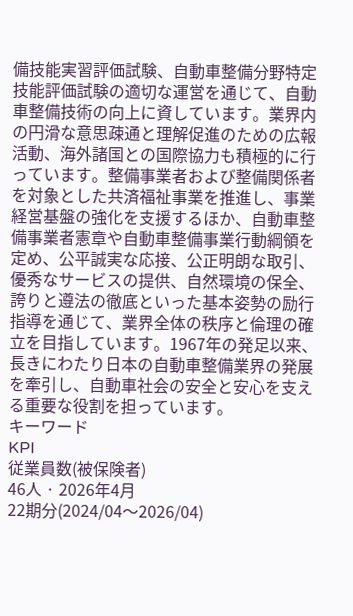備技能実習評価試験、自動車整備分野特定技能評価試験の適切な運営を通じて、自動車整備技術の向上に資しています。業界内の円滑な意思疎通と理解促進のための広報活動、海外諸国との国際協力も積極的に行っています。整備事業者および整備関係者を対象とした共済福祉事業を推進し、事業経営基盤の強化を支援するほか、自動車整備事業者憲章や自動車整備事業行動綱領を定め、公平誠実な応接、公正明朗な取引、優秀なサービスの提供、自然環境の保全、誇りと遵法の徹底といった基本姿勢の励行指導を通じて、業界全体の秩序と倫理の確立を目指しています。1967年の発足以来、長きにわたり日本の自動車整備業界の発展を牽引し、自動車社会の安全と安心を支える重要な役割を担っています。
キーワード
KPI
従業員数(被保険者)
46人 · 2026年4月
22期分(2024/04〜2026/04)